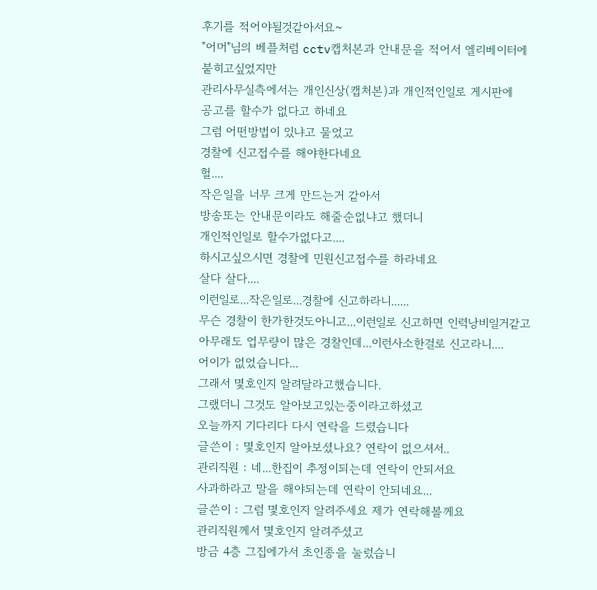후기를 적어야될것같아서요~
"어머"님의 베플처럼 cctv캡처본과 안내문을 적어서 엘리베이터에
붙히고싶었지만
관리사무실측에서는 개인신상(캡처본)과 개인적인일로 게시판에
공고를 할수가 없다고 하네요
그럼 어떤방법이 있냐고 물었고
경찰에 신고접수를 해야한다네요
헐....
작은일을 너무 크게 만드는거 같아서
방송또는 안내문이라도 해줄순없냐고 했더니
개인적인일로 할수가없다고....
하시고싶으시면 경찰에 민원신고접수를 하라네요
살다 살다....
이런일로...작은일로...경찰에 신고하라니......
무슨 경찰이 한가한것도아니고...이런일로 신고하면 인력낭비일거같고
아무래도 업무량이 많은 경찰인데...이런사소한걸로 신고라니....
어이가 없었습니다...
그래서 몇호인지 알려달라고했습니다.
그랬더니 그것도 알아보고있는중이라고하셨고
오늘까지 기다리다 다시 연락을 드렸습니다
글쓴이 : 몇호인지 알아보셨나요? 연락이 없으셔서..
관리직원 : 네...한집이 추정이되는데 연락이 안되서요
사과하라고 말을 해야되는데 연락이 안되네요...
글쓴이 : 그럼 몇호인지 알려주세요 제가 연락해볼께요
관리직원께서 몇호인지 알려주셨고
방금 4층 그집에가서 초인종을 눌렀습니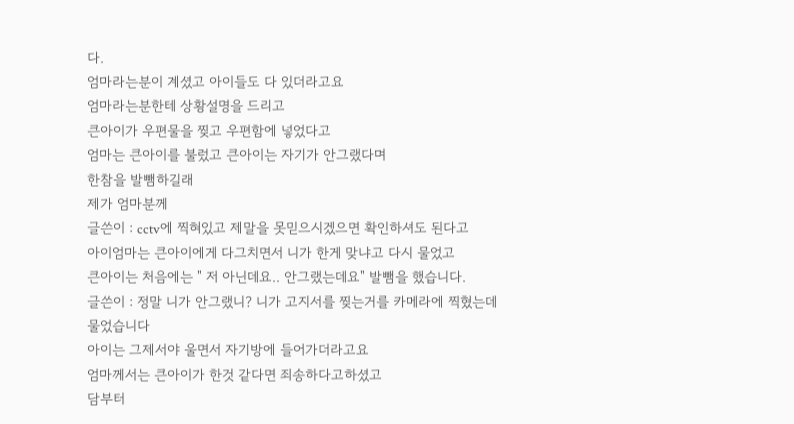다.
엄마라는분이 계셨고 아이들도 다 있더라고요
엄마라는분한테 상황설명을 드리고
큰아이가 우편물을 찢고 우편함에 넣었다고
엄마는 큰아이를 불렀고 큰아이는 자기가 안그랬다며
한참을 발뺌하길래
제가 엄마분께
글쓴이 : cctv에 찍혀있고 제말을 못믿으시겠으면 확인하셔도 된다고
아이엄마는 큰아이에게 다그치면서 니가 한게 맞냐고 다시 물었고
큰아이는 처음에는 " 저 아닌데요.. 안그랬는데요" 발뺌을 했습니다.
글쓴이 : 정말 니가 안그랬니? 니가 고지서를 찢는거를 카메라에 찍혔는데
물었습니다
아이는 그제서야 울면서 자기방에 들어가더라고요
엄마께서는 큰아이가 한것 같다면 죄송하다고하셨고
담부터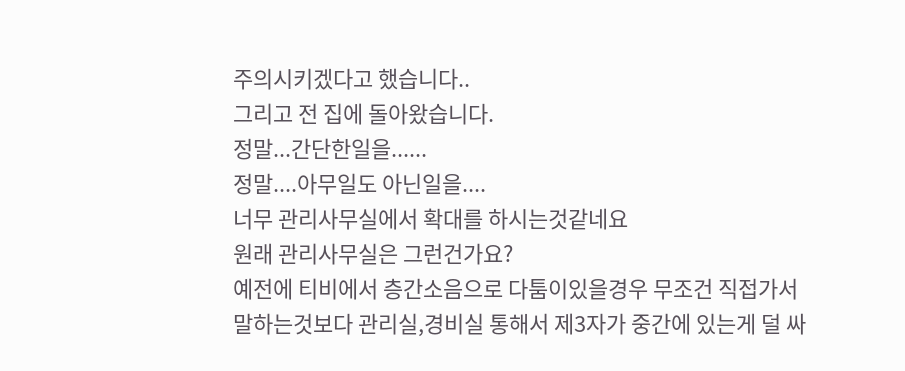주의시키겠다고 했습니다..
그리고 전 집에 돌아왔습니다.
정말...간단한일을......
정말....아무일도 아닌일을....
너무 관리사무실에서 확대를 하시는것같네요
원래 관리사무실은 그런건가요?
예전에 티비에서 층간소음으로 다툼이있을경우 무조건 직접가서
말하는것보다 관리실,경비실 통해서 제3자가 중간에 있는게 덜 싸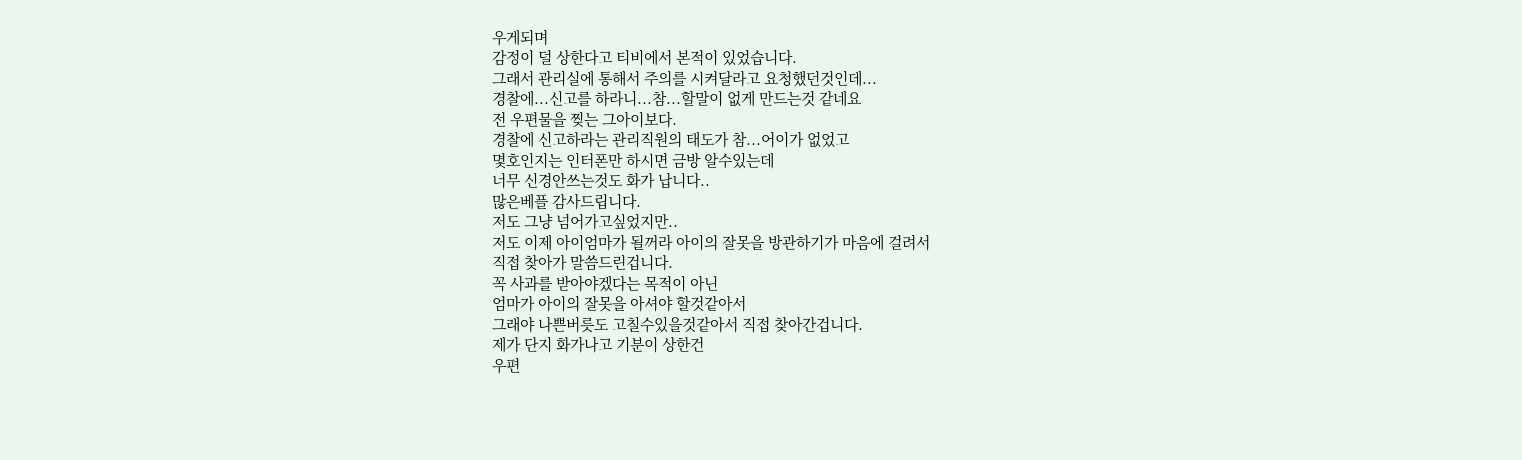우게되며
감정이 덜 상한다고 티비에서 본적이 있었습니다.
그래서 관리실에 통해서 주의를 시켜달라고 요청했던것인데...
경찰에...신고를 하라니...참...할말이 없게 만드는것 같네요
전 우편물을 찢는 그아이보다.
경찰에 신고하라는 관리직원의 태도가 참...어이가 없었고
몇호인지는 인터폰만 하시면 금방 알수있는데
너무 신경안쓰는것도 화가 납니다..
많은베플 감사드립니다.
저도 그냥 넘어가고싶었지만..
저도 이제 아이엄마가 될꺼라 아이의 잘못을 방관하기가 마음에 걸려서
직접 찾아가 말씀드린겁니다.
꼭 사과를 받아야겠다는 목적이 아닌
엄마가 아이의 잘못을 아셔야 할것같아서
그래야 나쁜버릇도 고칠수있을것같아서 직접 찾아간겁니다.
제가 단지 화가나고 기분이 상한건
우편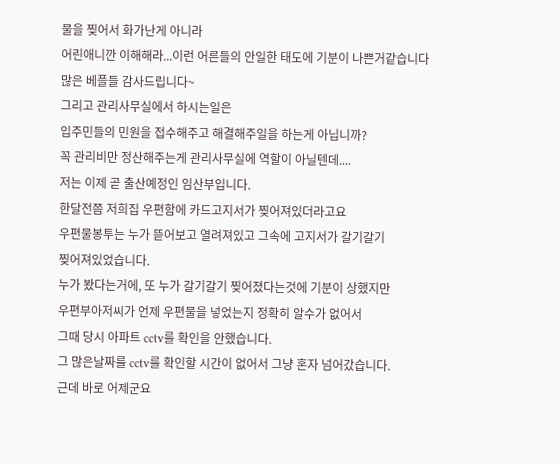물을 찢어서 화가난게 아니라
어린애니깐 이해해라...이런 어른들의 안일한 태도에 기분이 나쁜거같습니다
많은 베플들 감사드립니다~
그리고 관리사무실에서 하시는일은
입주민들의 민원을 접수해주고 해결해주일을 하는게 아닙니까?
꼭 관리비만 정산해주는게 관리사무실에 역할이 아닐텐데....
저는 이제 곧 출산예정인 임산부입니다.
한달전쯤 저희집 우편함에 카드고지서가 찢어져있더라고요
우편물봉투는 누가 뜯어보고 열려져있고 그속에 고지서가 갈기갈기
찢어져있었습니다.
누가 봤다는거에, 또 누가 갈기갈기 찢어졌다는것에 기분이 상했지만
우편부아저씨가 언제 우편물을 넣었는지 정확히 알수가 없어서
그때 당시 아파트 cctv를 확인을 안했습니다.
그 많은날짜를 cctv를 확인할 시간이 없어서 그냥 혼자 넘어갔습니다.
근데 바로 어제군요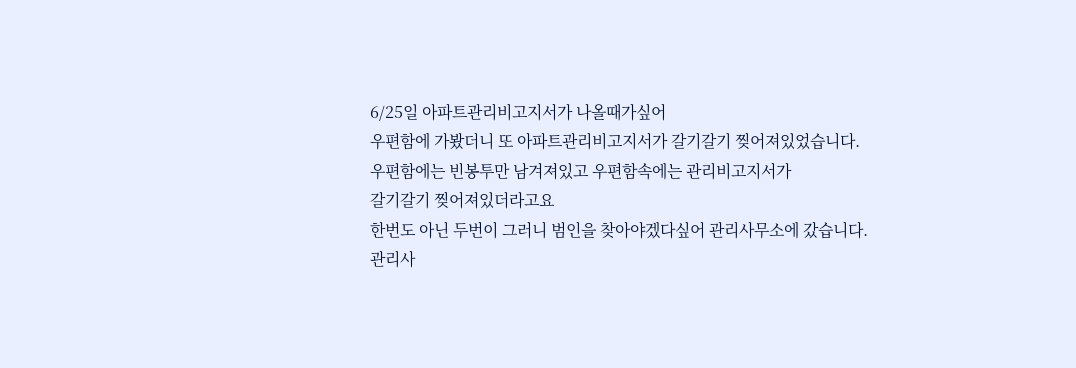6/25일 아파트관리비고지서가 나올때가싶어
우편함에 가봤더니 또 아파트관리비고지서가 갈기갈기 찢어져있었습니다.
우편함에는 빈봉투만 남겨져있고 우편함속에는 관리비고지서가
갈기갈기 찢어져있더라고요
한번도 아닌 두번이 그러니 범인을 찾아야겠다싶어 관리사무소에 갔습니다.
관리사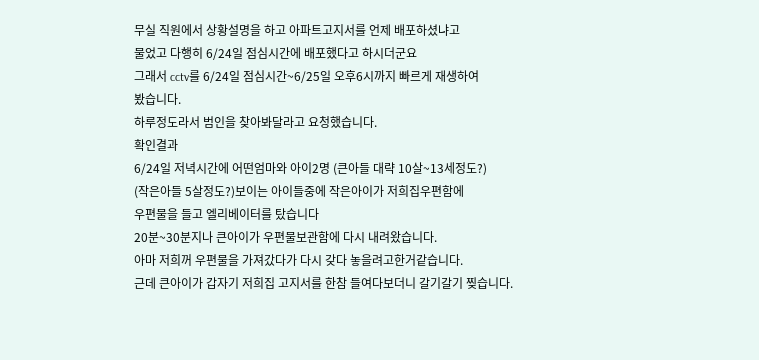무실 직원에서 상황설명을 하고 아파트고지서를 언제 배포하셨냐고
물었고 다행히 6/24일 점심시간에 배포했다고 하시더군요
그래서 cctv를 6/24일 점심시간~6/25일 오후6시까지 빠르게 재생하여
봤습니다.
하루정도라서 범인을 찾아봐달라고 요청했습니다.
확인결과
6/24일 저녁시간에 어떤엄마와 아이2명 (큰아들 대략 10살~13세정도?)
(작은아들 5살정도?)보이는 아이들중에 작은아이가 저희집우편함에
우편물을 들고 엘리베이터를 탔습니다
20분~30분지나 큰아이가 우편물보관함에 다시 내려왔습니다.
아마 저희꺼 우편물을 가져갔다가 다시 갖다 놓을려고한거같습니다.
근데 큰아이가 갑자기 저희집 고지서를 한참 들여다보더니 갈기갈기 찢습니다.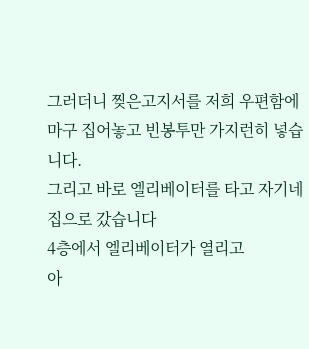그러더니 찢은고지서를 저희 우편함에 마구 집어놓고 빈봉투만 가지런히 넣습니다.
그리고 바로 엘리베이터를 타고 자기네집으로 갔습니다
4층에서 엘리베이터가 열리고
아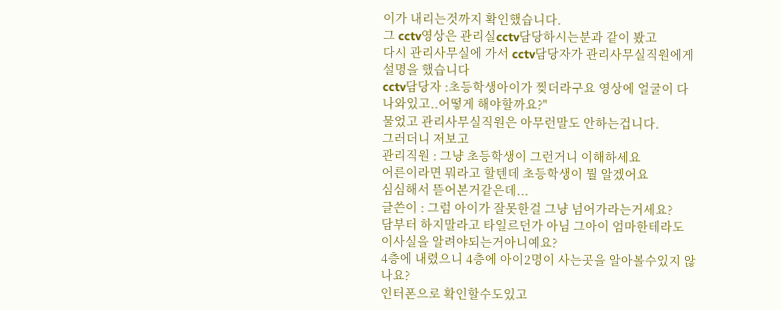이가 내리는것까지 확인했습니다.
그 cctv영상은 관리실cctv담당하시는분과 같이 봤고
다시 관리사무실에 가서 cctv담당자가 관리사무실직원에게 설명을 했습니다
cctv담당자 :초등학생아이가 찢더라구요 영상에 얼굴이 다 나와있고..어떻게 해야할까요?"
물었고 관리사무실직원은 아무런말도 안하는겁니다.
그러더니 저보고
관리직원 : 그냥 초등학생이 그런거니 이해하세요
어른이라면 뭐라고 할텐데 초등학생이 뭘 알겠어요
심심해서 뜯어본거같은데...
글쓴이 : 그럼 아이가 잘못한걸 그냥 넘어가라는거세요?
담부터 하지말라고 타일르던가 아님 그아이 엄마한테라도
이사실을 알려야되는거아니예요?
4층에 내렸으니 4층에 아이2명이 사는곳을 알아볼수있지 않나요?
인터폰으로 확인할수도있고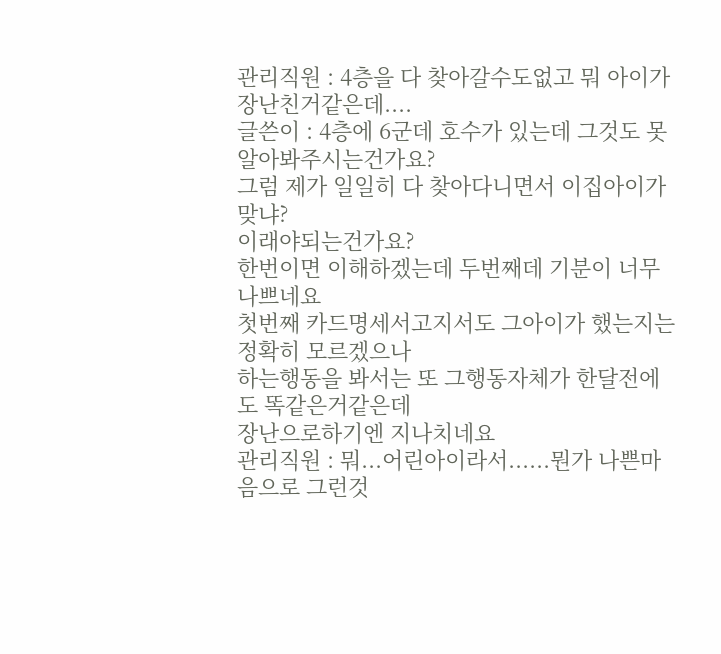관리직원 : 4층을 다 찾아갈수도없고 뭐 아이가 장난친거같은데....
글쓴이 : 4층에 6군데 호수가 있는데 그것도 못알아봐주시는건가요?
그럼 제가 일일히 다 찾아다니면서 이집아이가 맞냐?
이래야되는건가요?
한번이면 이해하겠는데 두번째데 기분이 너무 나쁘네요
첫번째 카드명세서고지서도 그아이가 했는지는 정확히 모르겠으나
하는행동을 봐서는 또 그행동자체가 한달전에도 똑같은거같은데
장난으로하기엔 지나치네요
관리직원 : 뭐...어린아이라서......뭔가 나쁜마음으로 그런것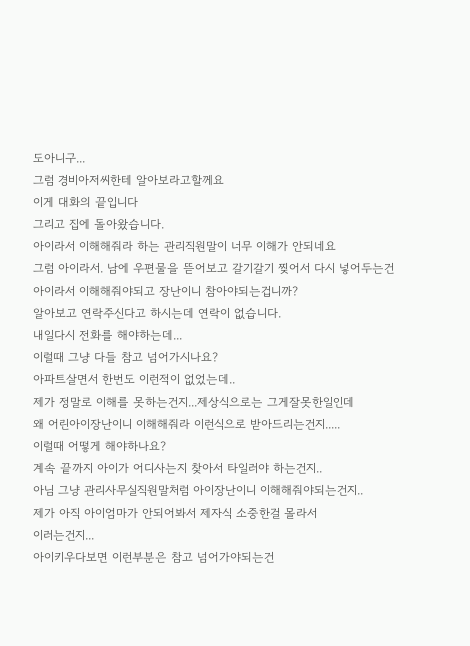도아니구...
그럼 경비아저씨한테 알아보라고할께요
이게 대화의 끝입니다
그리고 집에 돌아왔습니다.
아이라서 이해해줘라 하는 관리직원말이 너무 이해가 안되네요
그럼 아이라서. 남에 우편물을 뜯어보고 갈기갈기 찢어서 다시 넣어두는건
아이라서 이해해줘야되고 장난이니 참아야되는겁니까?
알아보고 연락주신다고 하시는데 연락이 없습니다.
내일다시 전화를 해야하는데...
이럴때 그냥 다들 참고 넘어가시나요?
아파트살면서 한번도 이런적이 없었는데..
제가 정말로 이해를 못하는건지...제상식으로는 그게잘못한일인데
왜 어린아이장난이니 이해해줘라 이런식으로 받아드리는건지.....
이럴때 어떻게 해야하나요?
계속 끝까지 아이가 어디사는지 찾아서 타일러야 하는건지..
아님 그냥 관리사무실직원말처럼 아이장난이니 이해해줘야되는건지..
제가 아직 아이엄마가 안되어봐서 제자식 소중한걸 몰라서
이러는건지...
아이키우다보면 이런부분은 참고 넘어가야되는건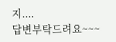지....
답변부탁드려요~~~